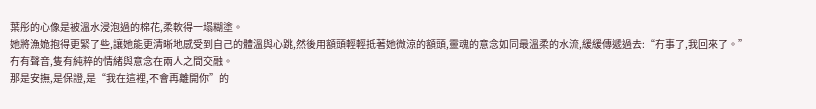葉彤的心像是被溫水浸泡過的棉花,柔軟得一塌糊塗。
她將漁姽抱得更緊了些,讓她能更清晰地感受到自己的體溫與心跳,然後用額頭輕輕抵著她微涼的額頭,靈魂的意念如同最溫柔的水流,緩緩傳遞過去:“冇事了,我回來了。”
冇有聲音,隻有純粹的情緒與意念在兩人之間交融。
那是安撫,是保證,是“我在這裡,不會再離開你”的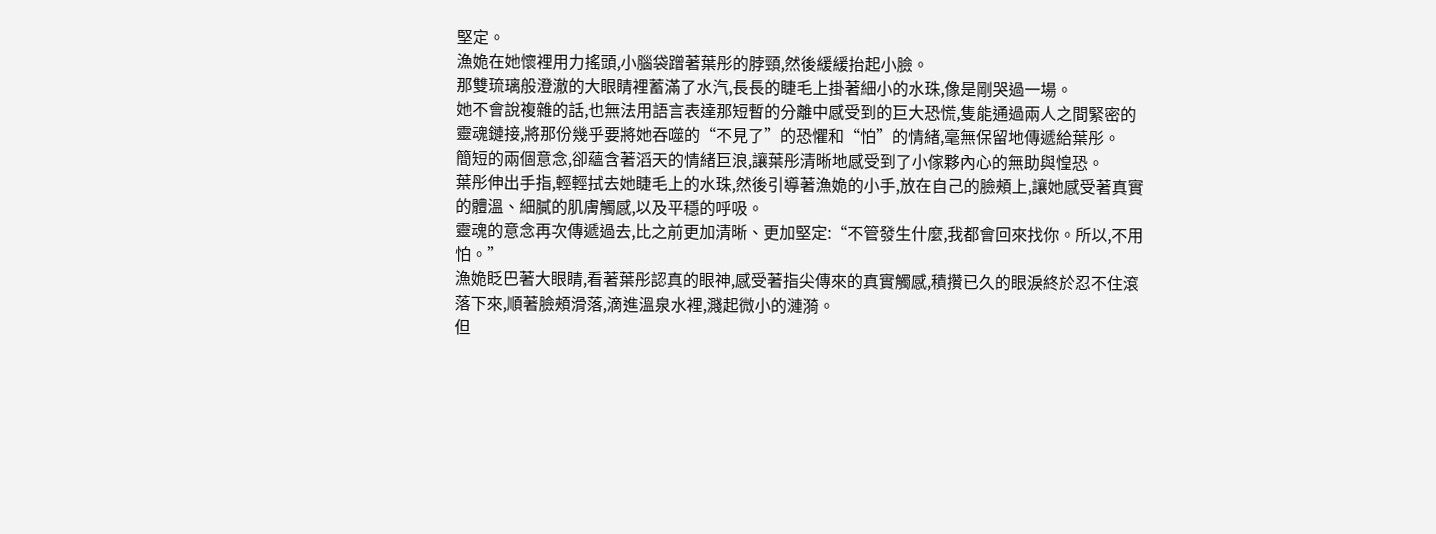堅定。
漁姽在她懷裡用力搖頭,小腦袋蹭著葉彤的脖頸,然後緩緩抬起小臉。
那雙琉璃般澄澈的大眼睛裡蓄滿了水汽,長長的睫毛上掛著細小的水珠,像是剛哭過一場。
她不會說複雜的話,也無法用語言表達那短暫的分離中感受到的巨大恐慌,隻能通過兩人之間緊密的靈魂鏈接,將那份幾乎要將她吞噬的“不見了”的恐懼和“怕”的情緒,毫無保留地傳遞給葉彤。
簡短的兩個意念,卻蘊含著滔天的情緒巨浪,讓葉彤清晰地感受到了小傢夥內心的無助與惶恐。
葉彤伸出手指,輕輕拭去她睫毛上的水珠,然後引導著漁姽的小手,放在自己的臉頰上,讓她感受著真實的體溫、細膩的肌膚觸感,以及平穩的呼吸。
靈魂的意念再次傳遞過去,比之前更加清晰、更加堅定:“不管發生什麼,我都會回來找你。所以,不用怕。”
漁姽眨巴著大眼睛,看著葉彤認真的眼神,感受著指尖傳來的真實觸感,積攢已久的眼淚終於忍不住滾落下來,順著臉頰滑落,滴進溫泉水裡,濺起微小的漣漪。
但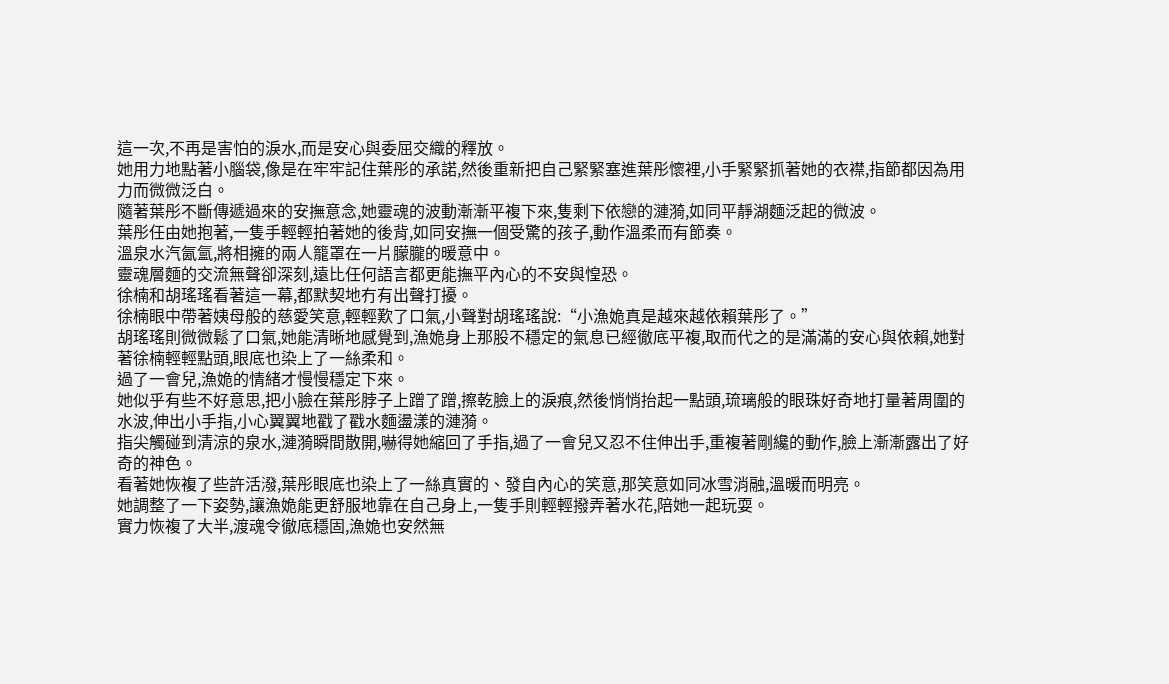這一次,不再是害怕的淚水,而是安心與委屈交織的釋放。
她用力地點著小腦袋,像是在牢牢記住葉彤的承諾,然後重新把自己緊緊塞進葉彤懷裡,小手緊緊抓著她的衣襟,指節都因為用力而微微泛白。
隨著葉彤不斷傳遞過來的安撫意念,她靈魂的波動漸漸平複下來,隻剩下依戀的漣漪,如同平靜湖麵泛起的微波。
葉彤任由她抱著,一隻手輕輕拍著她的後背,如同安撫一個受驚的孩子,動作溫柔而有節奏。
溫泉水汽氤氳,將相擁的兩人籠罩在一片朦朧的暖意中。
靈魂層麵的交流無聲卻深刻,遠比任何語言都更能撫平內心的不安與惶恐。
徐楠和胡瑤瑤看著這一幕,都默契地冇有出聲打擾。
徐楠眼中帶著姨母般的慈愛笑意,輕輕歎了口氣,小聲對胡瑤瑤說:“小漁姽真是越來越依賴葉彤了。”
胡瑤瑤則微微鬆了口氣,她能清晰地感覺到,漁姽身上那股不穩定的氣息已經徹底平複,取而代之的是滿滿的安心與依賴,她對著徐楠輕輕點頭,眼底也染上了一絲柔和。
過了一會兒,漁姽的情緒才慢慢穩定下來。
她似乎有些不好意思,把小臉在葉彤脖子上蹭了蹭,擦乾臉上的淚痕,然後悄悄抬起一點頭,琉璃般的眼珠好奇地打量著周圍的水波,伸出小手指,小心翼翼地戳了戳水麵盪漾的漣漪。
指尖觸碰到清涼的泉水,漣漪瞬間散開,嚇得她縮回了手指,過了一會兒又忍不住伸出手,重複著剛纔的動作,臉上漸漸露出了好奇的神色。
看著她恢複了些許活潑,葉彤眼底也染上了一絲真實的、發自內心的笑意,那笑意如同冰雪消融,溫暖而明亮。
她調整了一下姿勢,讓漁姽能更舒服地靠在自己身上,一隻手則輕輕撥弄著水花,陪她一起玩耍。
實力恢複了大半,渡魂令徹底穩固,漁姽也安然無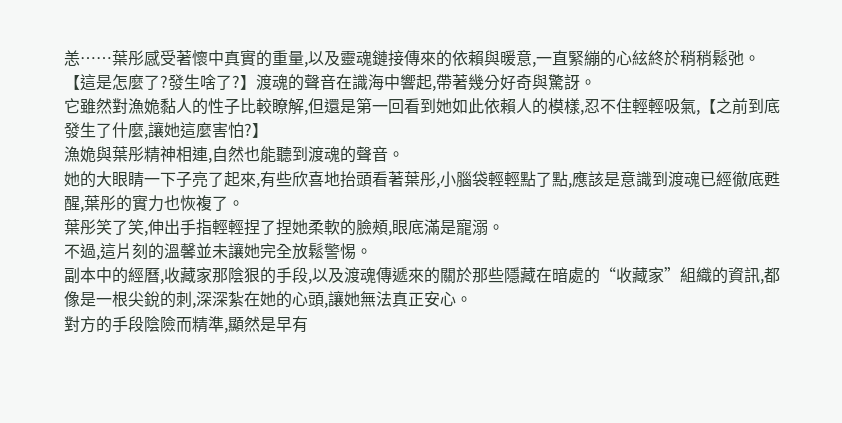恙……葉彤感受著懷中真實的重量,以及靈魂鏈接傳來的依賴與暖意,一直緊繃的心絃終於稍稍鬆弛。
【這是怎麼了?發生啥了?】渡魂的聲音在識海中響起,帶著幾分好奇與驚訝。
它雖然對漁姽黏人的性子比較瞭解,但還是第一回看到她如此依賴人的模樣,忍不住輕輕吸氣,【之前到底發生了什麼,讓她這麼害怕?】
漁姽與葉彤精神相連,自然也能聽到渡魂的聲音。
她的大眼睛一下子亮了起來,有些欣喜地抬頭看著葉彤,小腦袋輕輕點了點,應該是意識到渡魂已經徹底甦醒,葉彤的實力也恢複了。
葉彤笑了笑,伸出手指輕輕捏了捏她柔軟的臉頰,眼底滿是寵溺。
不過,這片刻的溫馨並未讓她完全放鬆警惕。
副本中的經曆,收藏家那陰狠的手段,以及渡魂傳遞來的關於那些隱藏在暗處的“收藏家”組織的資訊,都像是一根尖銳的刺,深深紮在她的心頭,讓她無法真正安心。
對方的手段陰險而精準,顯然是早有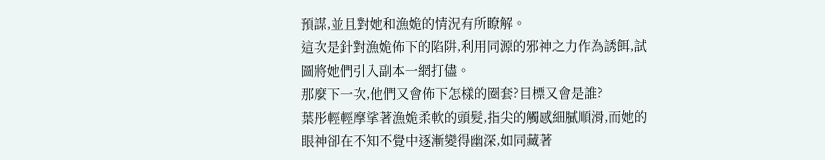預謀,並且對她和漁姽的情況有所瞭解。
這次是針對漁姽佈下的陷阱,利用同源的邪神之力作為誘餌,試圖將她們引入副本一網打儘。
那麼下一次,他們又會佈下怎樣的圈套?目標又會是誰?
葉彤輕輕摩挲著漁姽柔軟的頭髮,指尖的觸感細膩順滑,而她的眼神卻在不知不覺中逐漸變得幽深,如同藏著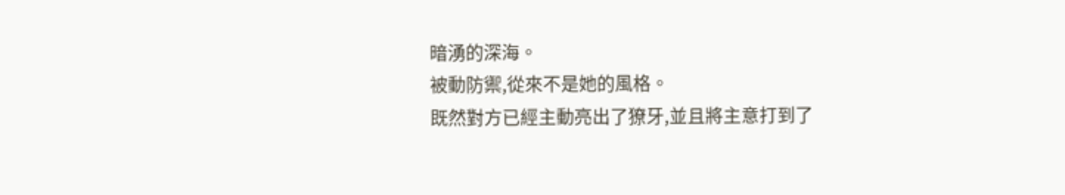暗湧的深海。
被動防禦,從來不是她的風格。
既然對方已經主動亮出了獠牙,並且將主意打到了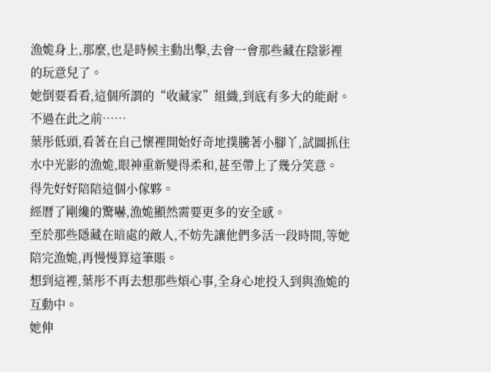漁姽身上,那麼,也是時候主動出擊,去會一會那些藏在陰影裡的玩意兒了。
她倒要看看,這個所謂的“收藏家”組織,到底有多大的能耐。
不過在此之前……
葉彤低頭,看著在自己懷裡開始好奇地撲騰著小腳丫,試圖抓住水中光影的漁姽,眼神重新變得柔和,甚至帶上了幾分笑意。
得先好好陪陪這個小傢夥。
經曆了剛纔的驚嚇,漁姽顯然需要更多的安全感。
至於那些隱藏在暗處的敵人,不妨先讓他們多活一段時間,等她陪完漁姽,再慢慢算這筆賬。
想到這裡,葉彤不再去想那些煩心事,全身心地投入到與漁姽的互動中。
她伸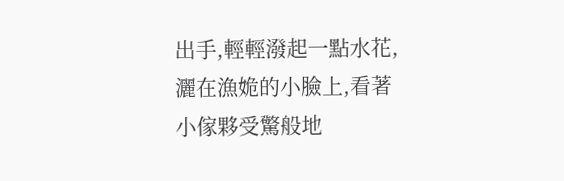出手,輕輕潑起一點水花,灑在漁姽的小臉上,看著小傢夥受驚般地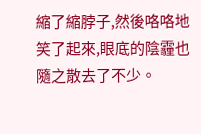縮了縮脖子,然後咯咯地笑了起來,眼底的陰霾也隨之散去了不少。